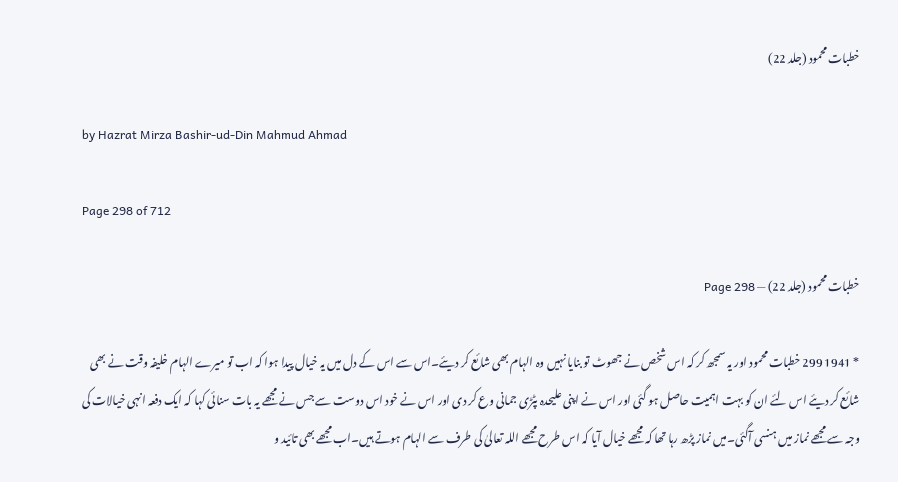خطبات محمود (جلد 22)

by Hazrat Mirza Bashir-ud-Din Mahmud Ahmad

Page 298 of 712

خطبات محمود (جلد 22) — Page 298

* 1941 299 خطبات محمود اور یہ سمجھ کر کہ اس شخص نے جھوٹ تو بنایا نہیں وہ الہام بھی شائع کر دیئے۔اس سے اس کے دل میں یہ خیال پیدا ہوا کہ اب تو میرے الہام خلیفہ وقت نے بھی شائع کر دیئے اس لئے ان کو بہت اہمیت حاصل ہو گئی اور اس نے اپنی علیحدہ پٹڑی جمانی وع کر دی اور اس نے خود اس دوست سے جس نے مجھے یہ بات سنائی کہا کہ ایک دفعہ انہی خیالات کی وجہ سے مجھے نماز میں ہنسی آگئی۔میں نماز پڑھ رہا تھا کہ مجھے خیال آیا کہ اس طرح مجھے اللہ تعالیٰ کی طرف سے الہام ہوتے ہیں۔اب مجھے بھی تائید و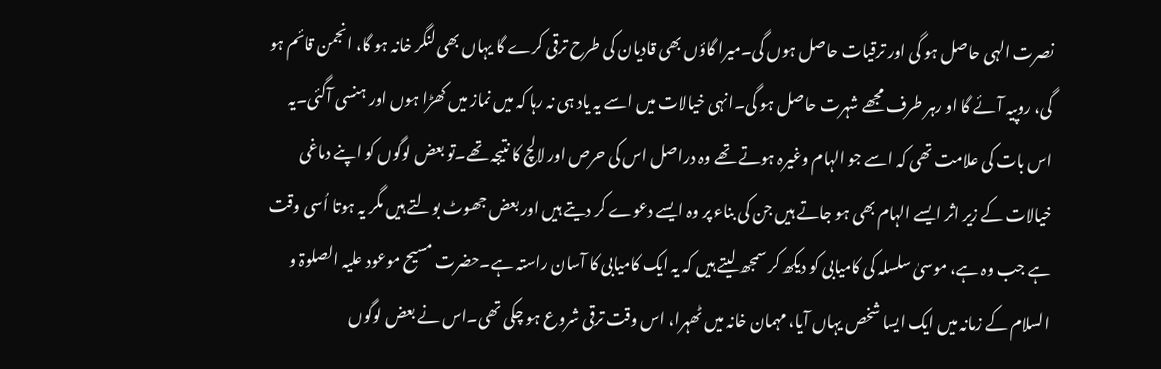نصرت الہی حاصل ہو گی اور ترقیات حاصل ہوں گی۔میرا گاؤں بھی قادیان کی طرح ترقی کرے گا یہاں بھی لنگر خانہ ہو گا، انجمن قائم ہو گی، روپیہ آئے گا او رہر طرف مجھے شہرت حاصل ہو گی۔انہی خیالات میں اسے یہ یاد ہی نہ رہا کہ میں نماز میں کھڑا ہوں اور ہنسی آگئی۔یہ اس بات کی علامت تھی کہ اسے جو الہام وغیرہ ہوتے تھے وہ دراصل اس کی حرص اور لالچ کا نتیجہ تھے۔تو بعض لوگوں کو اپنے دماغی خیالات کے زیر اثر ایسے الہام بھی ہو جاتے ہیں جن کی بناء پر وہ ایسے دعوے کر دیتے ہیں اور بعض جھوٹ بولتے ہیں مگر یہ ہوتا اُسی وقت ہے جب وہ ہے، موسیٰ سلسلہ کی کامیابی کو دیکھ کر سمجھ لیتے ہیں کہ یہ ایک کامیابی کا آسان راستہ ہے۔حضرت مسیح موعود علیہ الصلوۃ و السلام کے زمانہ میں ایک ایسا شخص یہاں آیا، مہمان خانہ میں ٹھہرا، اس وقت ترقی شروع ہو چکی تھی۔اس نے بعض لوگوں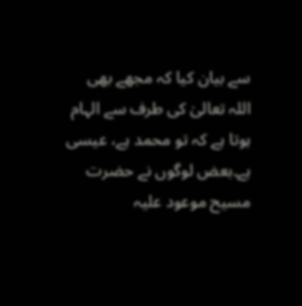سے بیان کیا کہ مجھے بھی اللہ تعالیٰ کی طرف سے الہام ہوتا ہے کہ تو محمد ہے، عیسی ہے۔بعض لوگوں نے حضرت مسیح موعود علیہ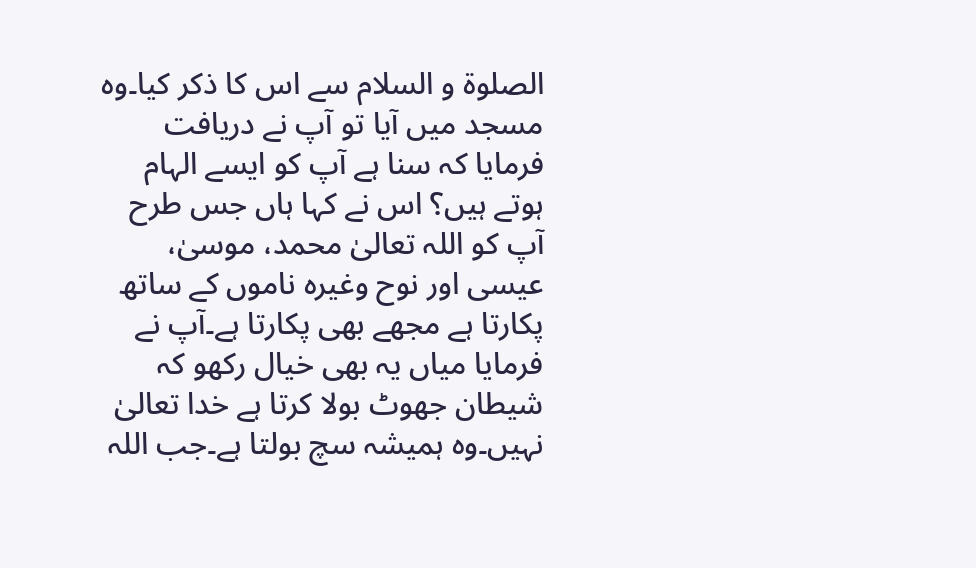الصلوۃ و السلام سے اس کا ذکر کیا۔وہ مسجد میں آیا تو آپ نے دریافت فرمایا کہ سنا ہے آپ کو ایسے الہام ہوتے ہیں؟ اس نے کہا ہاں جس طرح آپ کو اللہ تعالیٰ محمد، موسیٰ، عیسی اور نوح وغیرہ ناموں کے ساتھ پکارتا ہے مجھے بھی پکارتا ہے۔آپ نے فرمایا میاں یہ بھی خیال رکھو کہ شیطان جھوٹ بولا کرتا ہے خدا تعالیٰ نہیں۔وہ ہمیشہ سچ بولتا ہے۔جب اللہ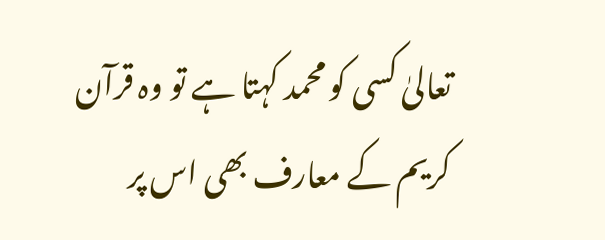تعالیٰ کسی کو محمد کہتا ہے تو وہ قرآن کریم کے معارف بھی اس پر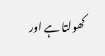کھولتا ہے اور